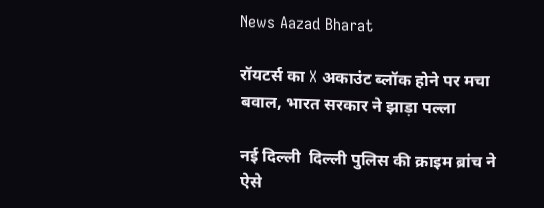News Aazad Bharat

रॉयटर्स का X अकाउंट ब्लॉक होने पर मचा बवाल, भारत सरकार ने झाड़ा पल्ला

नई दिल्ली  दिल्ली पुलिस की क्राइम ब्रांच ने ऐसे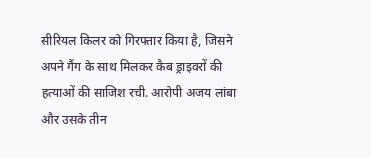सीरियल किलर को गिरफ्तार किया है, जिसने अपने गैंग के साथ मिलकर कैब ड्राइवरों की हत्याओं की साजिश रची. आरोपी अजय लांबा और उसके तीन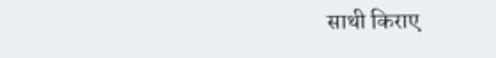साथी किराए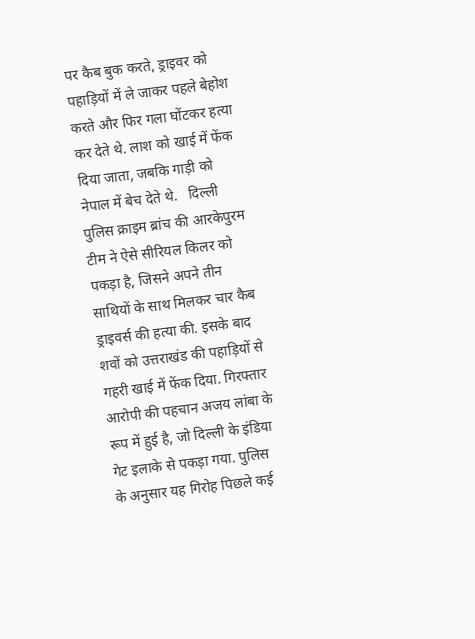पर कैब बुक करते, ड्राइवर को पहाड़ियों में ले जाकर पहले बेहोश करते और फिर गला घोंटकर हत्या कर देते थे. लाश को खाई में फेंक दिया जाता, जबकि गाड़ी को नेपाल में बेच देते थे.   दिल्ली पुलिस क्राइम ब्रांच की आरकेपुरम टीम ने ऐसे सीरियल किलर को पकड़ा है, जिसने अपने तीन साथियों के साथ मिलकर चार कैब ड्राइवर्स की हत्या की. इसके बाद शवों को उत्तराखंड की पहाड़ियों से गहरी खाई में फेंक दिया. गिरफ्तार आरोपी की पहचान अजय लांबा के रूप में हुई है, जो दिल्ली के इंडिया गेट इलाके से पकड़ा गया. पुलिस के अनुसार यह गिरोह पिछले कई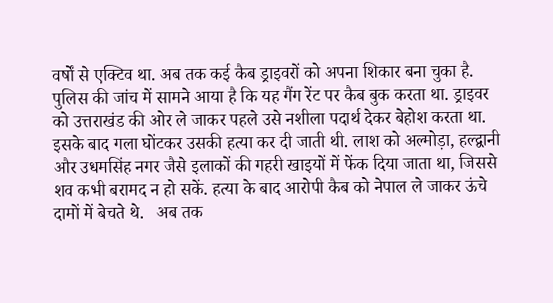वर्षों से एक्टिव था. अब तक कई कैब ड्राइवरों को अपना शिकार बना चुका है. पुलिस की जांच में सामने आया है कि यह गैंग रेंट पर कैब बुक करता था. ड्राइवर को उत्तराखंड की ओर ले जाकर पहले उसे नशीला पदार्थ देकर बेहोश करता था. इसके बाद गला घोंटकर उसकी हत्या कर दी जाती थी. लाश को अल्मोड़ा, हल्द्वानी और उधमसिंह नगर जैसे इलाकों की गहरी खाइयों में फेंक दिया जाता था, जिससे शव कभी बरामद न हो सकें. हत्या के बाद आरोपी कैब को नेपाल ले जाकर ऊंचे दामों में बेचते थे.   अब तक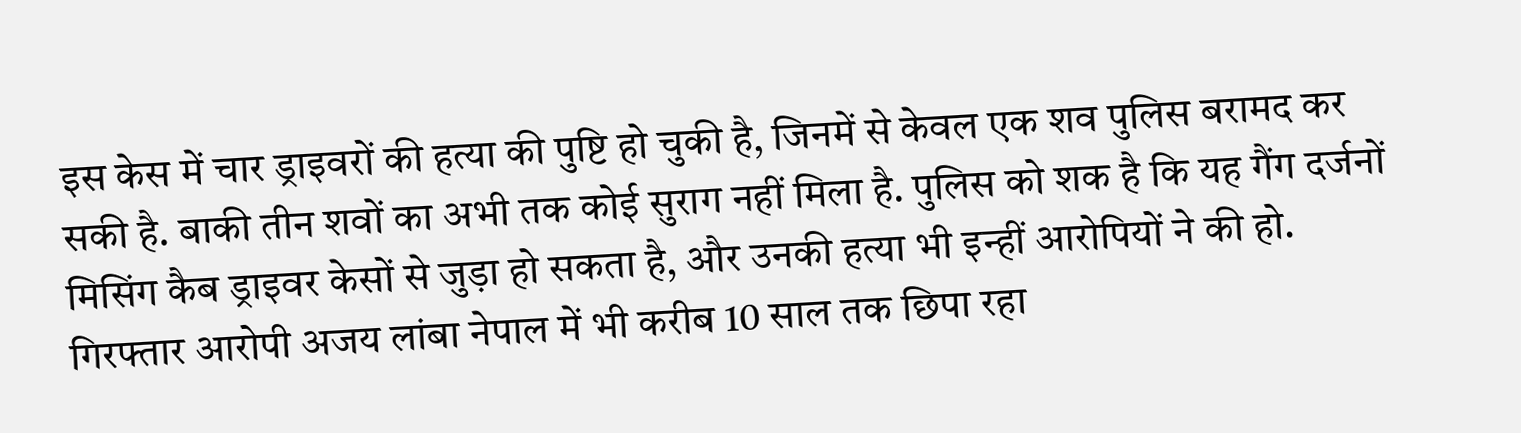इस केस में चार ड्राइवरों की हत्या की पुष्टि हो चुकी है, जिनमें से केवल एक शव पुलिस बरामद कर सकी है. बाकी तीन शवों का अभी तक कोई सुराग नहीं मिला है. पुलिस को शक है कि यह गैंग दर्जनों मिसिंग कैब ड्राइवर केसों से जुड़ा हो सकता है, और उनकी हत्या भी इन्हीं आरोपियों ने की हो. गिरफ्तार आरोपी अजय लांबा नेपाल में भी करीब 10 साल तक छिपा रहा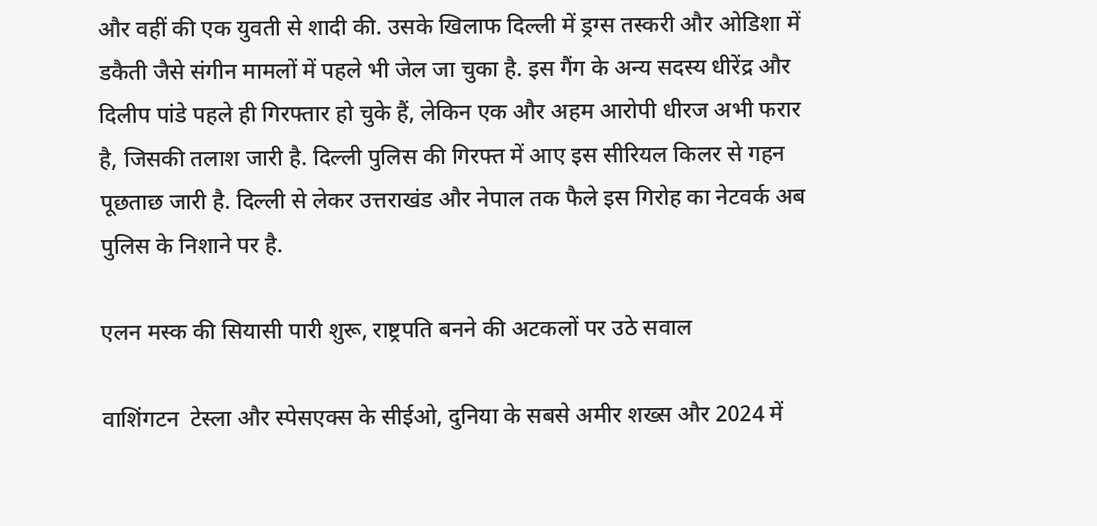और वहीं की एक युवती से शादी की. उसके खिलाफ दिल्ली में ड्रग्स तस्करी और ओडिशा में डकैती जैसे संगीन मामलों में पहले भी जेल जा चुका है. इस गैंग के अन्य सदस्य धीरेंद्र और दिलीप पांडे पहले ही गिरफ्तार हो चुके हैं, लेकिन एक और अहम आरोपी धीरज अभी फरार है, जिसकी तलाश जारी है. दिल्ली पुलिस की गिरफ्त में आए इस सीरियल किलर से गहन पूछताछ जारी है. दिल्ली से लेकर उत्तराखंड और नेपाल तक फैले इस गिरोह का नेटवर्क अब पुलिस के निशाने पर है.

एलन मस्क की सियासी पारी शुरू, राष्ट्रपति बनने की अटकलों पर उठे सवाल

वाशिंगटन  टेस्ला और स्पेसएक्स के सीईओ, दुनिया के सबसे अमीर शख्स और 2024 में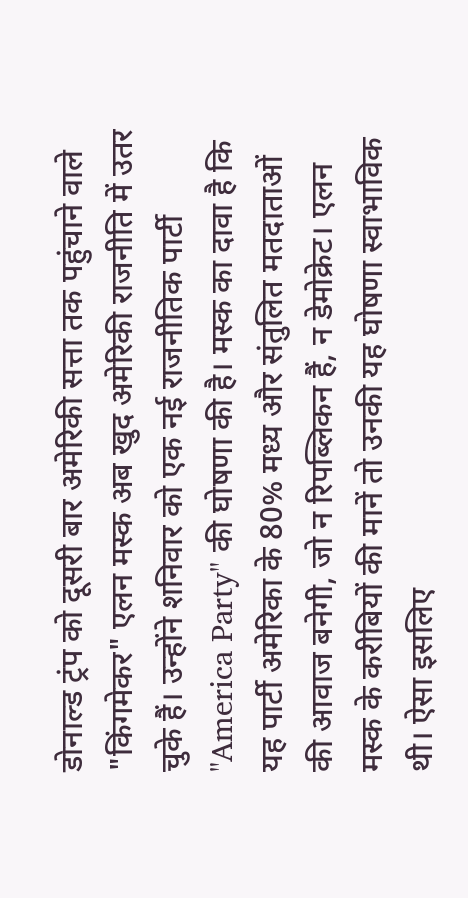डोनाल्ड ट्रंप को दूसरी बार अमेरिकी सत्ता तक पहुंचाने वाले "किंगमेकर" एलन मस्क अब खुद अमेरिकी राजनीति में उतर चुके हैं। उन्होंने शनिवार को एक नई राजनीतिक पार्टी "America Party" की घोषणा की है। मस्क का दावा है कि यह पार्टी अमेरिका के 80% मध्य और संतुलित मतदाताओं की आवाज बनेगी, जो न रिपब्लिकन हैं, न डेमोक्रेट। एलन मस्क के करीबियों की मानें तो उनकी यह घोषणा स्वाभाविक थी। ऐसा इसलिए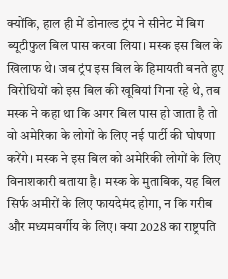क्योंकि, हाल ही में डोनाल्ड ट्रंप ने सीनेट में बिग ब्यूटीफुल बिल पास करवा लिया। मस्क इस बिल के खिलाफ थे। जब ट्रंप इस बिल के हिमायती बनते हुए विरोधियों को इस बिल की खूबियां गिना रहे थे, तब मस्क ने कहा था कि अगर बिल पास हो जाता है तो वो अमेरिका के लोगों के लिए नई पार्टी की घोषणा करेंगे। मस्क ने इस बिल को अमेरिकी लोगों के लिए विनाशकारी बताया है। मस्क के मुताबिक, यह बिल सिर्फ अमीरों के लिए फायदेमंद होगा, न कि गरीब और मध्यमवर्गीय के लिए। क्या 2028 का राष्ट्रपति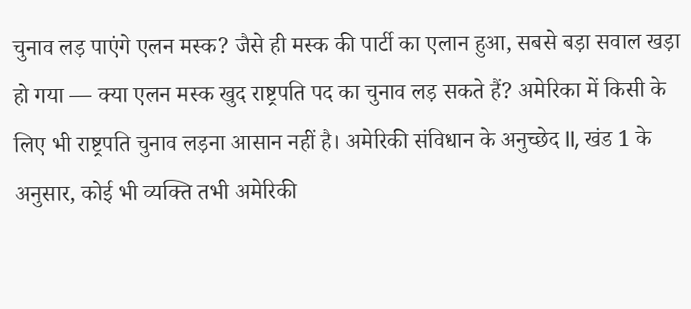चुनाव लड़ पाएंगे एलन मस्क? जैसे ही मस्क की पार्टी का एलान हुआ, सबसे बड़ा सवाल खड़ा हो गया — क्या एलन मस्क खुद राष्ट्रपति पद का चुनाव लड़ सकते हैं? अमेरिका में किसी के लिए भी राष्ट्रपति चुनाव लड़ना आसान नहीं है। अमेरिकी संविधान के अनुच्छेद II, खंड 1 के अनुसार, कोई भी व्यक्ति तभी अमेरिकी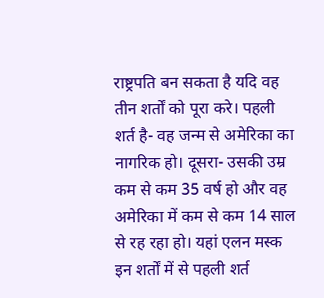राष्ट्रपति बन सकता है यदि वह तीन शर्तों को पूरा करे। पहली शर्त है- वह जन्म से अमेरिका का नागरिक हो। दूसरा- उसकी उम्र कम से कम 35 वर्ष हो और वह अमेरिका में कम से कम 14 साल से रह रहा हो। यहां एलन मस्क इन शर्तों में से पहली शर्त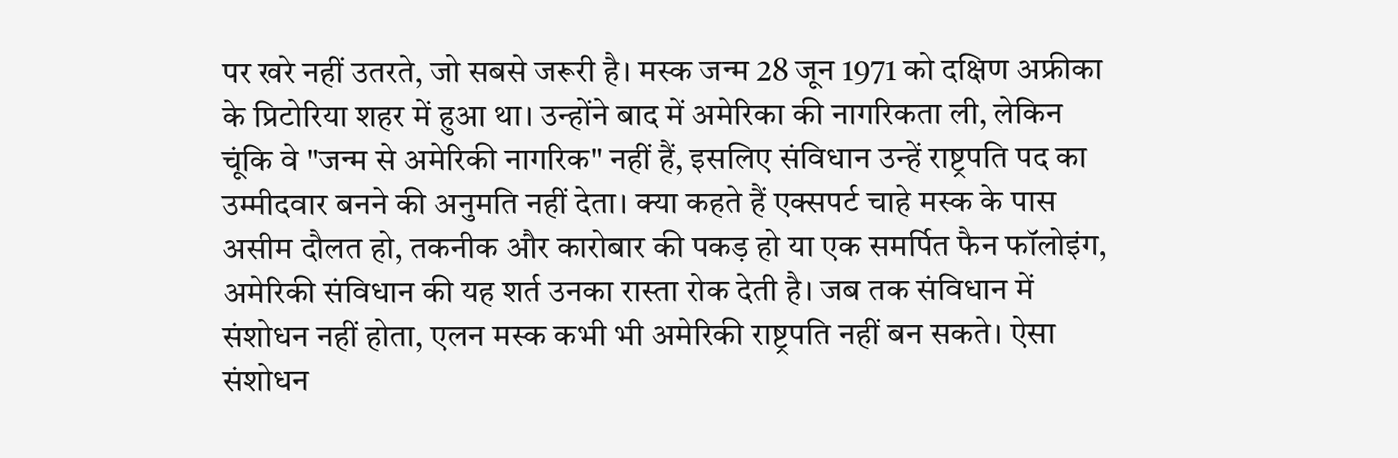पर खरे नहीं उतरते, जो सबसे जरूरी है। मस्क जन्म 28 जून 1971 को दक्षिण अफ्रीका के प्रिटोरिया शहर में हुआ था। उन्होंने बाद में अमेरिका की नागरिकता ली, लेकिन चूंकि वे "जन्म से अमेरिकी नागरिक" नहीं हैं, इसलिए संविधान उन्हें राष्ट्रपति पद का उम्मीदवार बनने की अनुमति नहीं देता। क्या कहते हैं एक्सपर्ट चाहे मस्क के पास असीम दौलत हो, तकनीक और कारोबार की पकड़ हो या एक समर्पित फैन फॉलोइंग, अमेरिकी संविधान की यह शर्त उनका रास्ता रोक देती है। जब तक संविधान में संशोधन नहीं होता, एलन मस्क कभी भी अमेरिकी राष्ट्रपति नहीं बन सकते। ऐसा संशोधन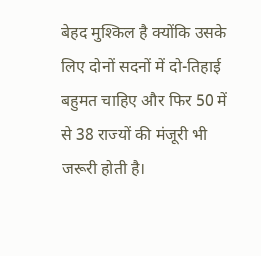बेहद मुश्किल है क्योंकि उसके लिए दोनों सदनों में दो-तिहाई बहुमत चाहिए और फिर 50 में से 38 राज्यों की मंजूरी भी जरूरी होती है।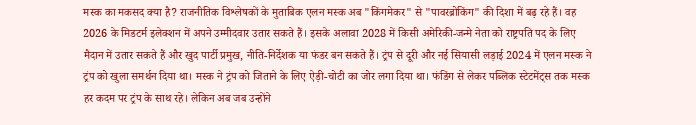मस्क का मकसद क्या है? राजनीतिक विश्लेषकों के मुताबिक एलन मस्क अब "किंगमेकर" से "पावरब्रोकिंग" की दिशा में बढ़ रहे हैं। वह 2026 के मिडटर्म इलेक्शन में अपने उम्मीदवार उतार सकते हैं। इसके अलावा 2028 में किसी अमेरिकी-जन्मे नेता को राष्ट्रपति पद के लिए मैदान में उतार सकते हैं और खुद पार्टी प्रमुख, नीति-निर्देशक या फंडर बन सकते हैं। ट्रंप से दूरी और नई सियासी लड़ाई 2024 में एलन मस्क ने ट्रंप को खुला समर्थन दिया था। मस्क ने ट्रंप को जिताने के लिए ऐड़ी-चोटी का जोर लगा दिया था। फंडिंग से लेकर पब्लिक स्टेटमेंट्स तक मस्क हर कदम पर ट्रंप के साथ रहे। लेकिन अब जब उन्होंने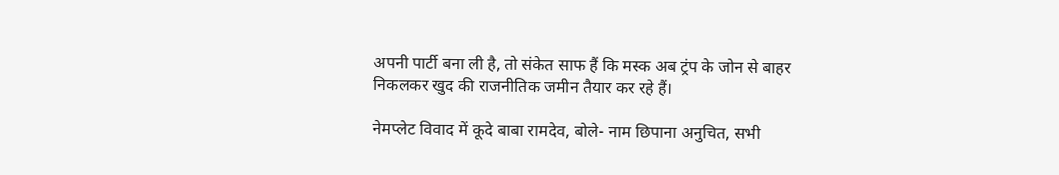अपनी पार्टी बना ली है, तो संकेत साफ हैं कि मस्क अब ट्रंप के जोन से बाहर निकलकर खुद की राजनीतिक जमीन तैयार कर रहे हैं।

नेमप्लेट विवाद में कूदे बाबा रामदेव, बोले- नाम छिपाना अनुचित, सभी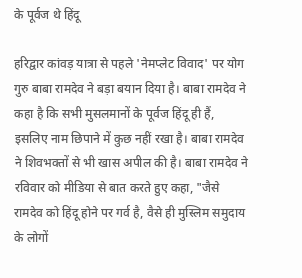के पूर्वज थे हिंदू

हरिद्वार कांवड़ यात्रा से पहले 'नेमप्लेट विवाद' पर योग गुरु बाबा रामदेव ने बड़ा बयान दिया है। बाबा रामदेव ने कहा है कि सभी मुसलमानों के पूर्वज हिंदू ही हैं, इसलिए नाम छिपाने में कुछ नहीं रखा है। बाबा रामदेव ने शिवभक्तों से भी खास अपील की है। बाबा रामदेव ने रविवार को मीडिया से बात करते हुए कहा, "जैसे रामदेव को हिंदू होने पर गर्व है, वैसे ही मुस्लिम समुदाय के लोगों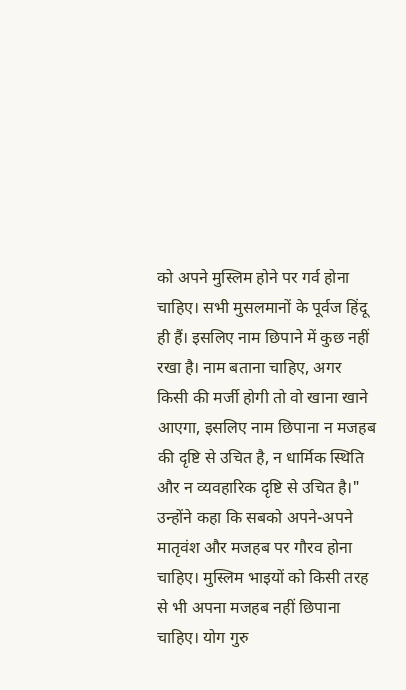को अपने मुस्लिम होने पर गर्व होना चाहिए। सभी मुसलमानों के पूर्वज हिंदू ही हैं। इसलिए नाम छिपाने में कुछ नहीं रखा है। नाम बताना चाहिए, अगर किसी की मर्जी होगी तो वो खाना खाने आएगा, इसलिए नाम छिपाना न मजहब की दृष्टि से उचित है, न धार्मिक स्थिति और न व्यवहारिक दृष्टि से उचित है।" उन्होंने कहा कि सबको अपने-अपने मातृवंश और मजहब पर गौरव होना चाहिए। मुस्लिम भाइयों को किसी तरह से भी अपना मजहब नहीं छिपाना चाहिए। योग गुरु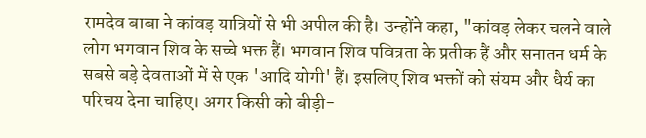रामदेव बाबा ने कांवड़ यात्रियों से भी अपील की है। उन्होंने कहा, "कांवड़ लेकर चलने वाले लोग भगवान शिव के सच्चे भक्त हैं। भगवान शिव पवित्रता के प्रतीक हैं और सनातन धर्म के सबसे बड़े देवताओं में से एक 'आदि योगी' हैं। इसलिए शिव भक्तों को संयम और धैर्य का परिचय देना चाहिए। अगर किसी को बीड़ी-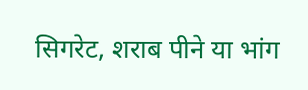सिगरेट, शराब पीने या भांग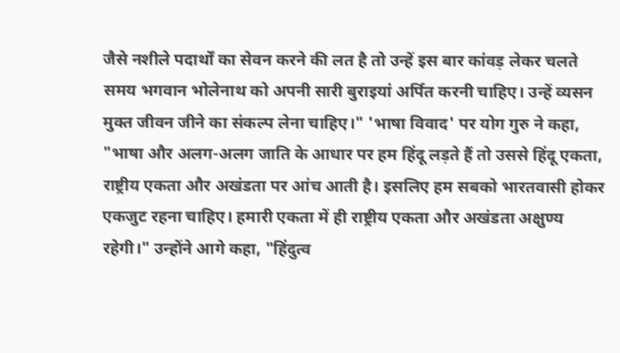जैसे नशीले पदार्थों का सेवन करने की लत है तो उन्हें इस बार कांवड़ लेकर चलते समय भगवान भोलेनाथ को अपनी सारी बुराइयां अर्पित करनी चाहिए। उन्हें व्यसन मुक्त जीवन जीने का संकल्प लेना चाहिए।" 'भाषा विवाद' पर योग गुरु ने कहा, "भाषा और अलग-अलग जाति के आधार पर हम हिंदू लड़ते हैं तो उससे हिंदू एकता, राष्ट्रीय एकता और अखंडता पर आंच आती है। इसलिए हम सबको भारतवासी होकर एकजुट रहना चाहिए। हमारी एकता में ही राष्ट्रीय एकता और अखंडता अक्षुण्य रहेगी।" उन्होंने आगे कहा, "हिंदुत्व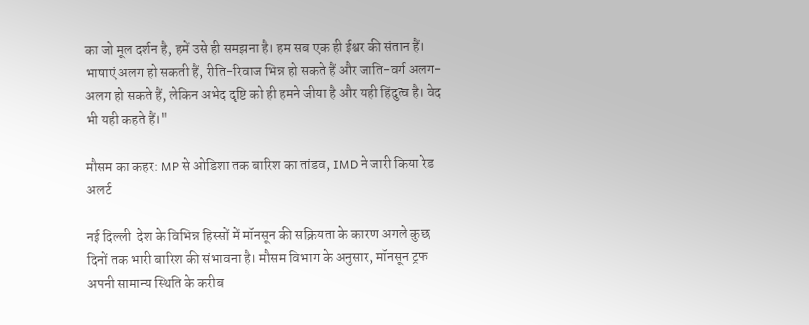का जो मूल दर्शन है, हमें उसे ही समझना है। हम सब एक ही ईश्वर की संतान हैं। भाषाएं अलग हो सकती हैं, रीति-रिवाज भिन्न हो सकते हैं और जाति-वर्ग अलग-अलग हो सकते हैं, लेकिन अभेद दृष्टि को ही हमने जीया है और यही हिंदुत्व है। वेद भी यही कहते हैं।"

मौसम का कहर: MP से ओडिशा तक बारिश का तांडव, IMD ने जारी किया रेड अलर्ट

नई दिल्ली  देश के विभिन्न हिस्सों में मॉनसून की सक्रियता के कारण अगले कुछ दिनों तक भारी बारिश की संभावना है। मौसम विभाग के अनुसार, मॉनसून ट्रफ अपनी सामान्य स्थिति के करीब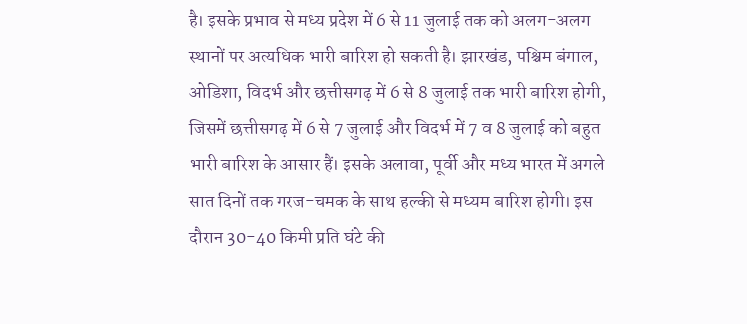है। इसके प्रभाव से मध्य प्रदेश में 6 से 11 जुलाई तक को अलग-अलग स्थानों पर अत्यधिक भारी बारिश हो सकती है। झारखंड, पश्चिम बंगाल, ओडिशा, विदर्भ और छत्तीसगढ़ में 6 से 8 जुलाई तक भारी बारिश होगी, जिसमें छत्तीसगढ़ में 6 से 7 जुलाई और विदर्भ में 7 व 8 जुलाई को बहुत भारी बारिश के आसार हैं। इसके अलावा, पूर्वी और मध्य भारत में अगले सात दिनों तक गरज-चमक के साथ हल्की से मध्यम बारिश होगी। इस दौरान 30-40 किमी प्रति घंटे की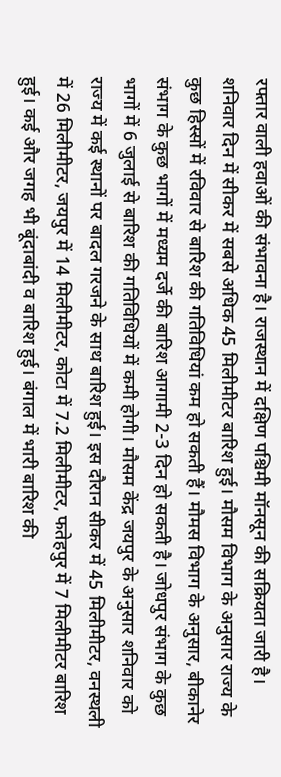रफ्तार वाली हवाओं की संभावना है। राजस्थान में दक्षिण पश्चिमी मॉनसून की सक्रियता जारी है। शनिवार दिन में सीकर में सबसे अधिक 45 मिलीमीटर बारिश हुई। मौसम विभाग के अनुसार राज्य के कुछ हिस्सों में रविवार से बारिश की गतिविधियां कम हो सकती हैं। मौमस विभाग के अनुसार, बीकानेर संभाग के कुछ भागों में मध्यम दर्जे की बारिश आगामी 2-3 दिन हो सकती है। जोधपुर संभाग के कुछ भागों में 6 जुलाई से बारिश की गतिविधियों में कमी होगी। मौसम केंद्र जयपुर के अनुसार शनिवार को राज्य में कई स्थानों पर बादल गरजने के साथ बारिश हुई। इस दौरान सीकर में 45 मिलीमीटर, वनस्थली में 26 मिलीमीटर, जयपुर में 14 मिलीमीटर, कोटा में 7.2 मिलीमीटर, फतेहपुर में 7 मिलीमीटर बारिश हुई। कई और जगह भी बूंदाबांदी व बारिश हुई। बंगाल में भारी बारिश की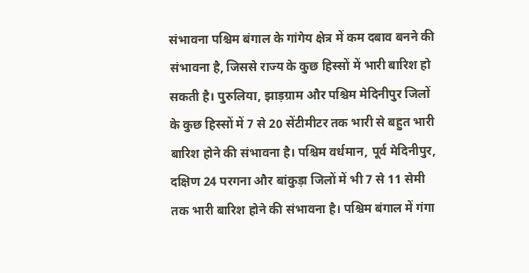संभावना पश्चिम बंगाल के गांगेय क्षेत्र में कम दबाव बनने की संभावना है, जिससे राज्य के कुछ हिस्सों में भारी बारिश हो सकती है। पुरुलिया, झाड़ग्राम और पश्चिम मेदिनीपुर जिलों के कुछ हिस्सों में 7 से 20 सेंटीमीटर तक भारी से बहुत भारी बारिश होने की संभावना है। पश्चिम वर्धमान, पूर्व मेदिनीपुर, दक्षिण 24 परगना और बांकुड़ा जिलों में भी 7 से 11 सेमी तक भारी बारिश होने की संभावना है। पश्चिम बंगाल में गंगा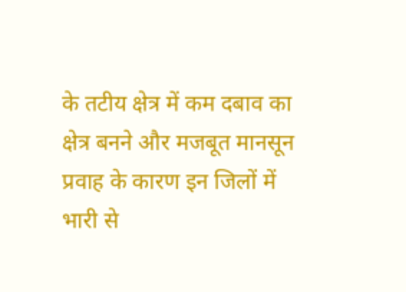के तटीय क्षेत्र में कम दबाव का क्षेत्र बनने और मजबूत मानसून प्रवाह के कारण इन जिलों में भारी से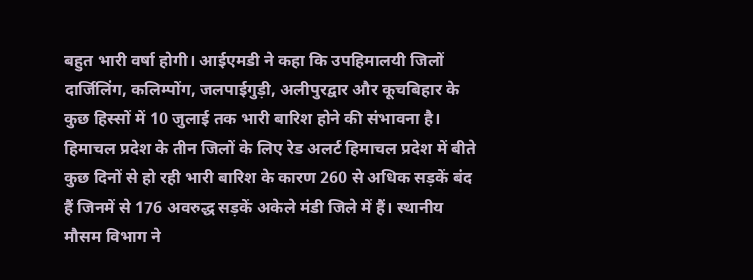बहुत भारी वर्षा होगी। आईएमडी ने कहा कि उपहिमालयी जिलों दार्जिलिंग, कलिम्पोंग, जलपाईगुड़ी, अलीपुरद्वार और कूचबिहार के कुछ हिस्सों में 10 जुलाई तक भारी बारिश होने की संभावना है। हिमाचल प्रदेश के तीन जिलों के लिए रेड अलर्ट हिमाचल प्रदेश में बीते कुछ दिनों से हो रही भारी बारिश के कारण 260 से अधिक सड़कें बंद हैं जिनमें से 176 अवरुद्ध सड़कें अकेले मंडी जिले में हैं। स्थानीय मौसम विभाग ने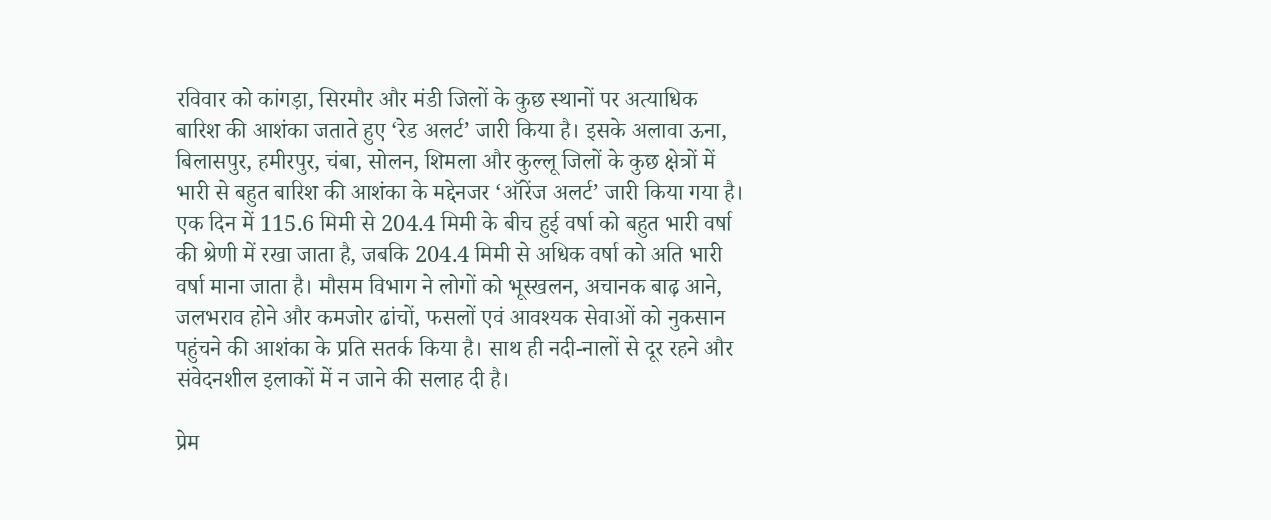रविवार को कांगड़ा, सिरमौर और मंडी जिलों के कुछ स्थानों पर अत्याधिक बारिश की आशंका जताते हुए ‘रेड अलर्ट’ जारी किया है। इसके अलावा ऊना, बिलासपुर, हमीरपुर, चंबा, सोलन, शिमला और कुल्लू जिलों के कुछ क्षेत्रों में भारी से बहुत बारिश की आशंका के मद्देनजर ‘ऑरेंज अलर्ट’ जारी किया गया है। एक दिन में 115.6 मिमी से 204.4 मिमी के बीच हुई वर्षा को बहुत भारी वर्षा की श्रेणी में रखा जाता है, जबकि 204.4 मिमी से अधिक वर्षा को अति भारी वर्षा माना जाता है। मौसम विभाग ने लोगों को भूस्खलन, अचानक बाढ़ आने, जलभराव होने और कमजोर ढांचों, फसलों एवं आवश्यक सेवाओं को नुकसान पहुंचने की आशंका के प्रति सतर्क किया है। साथ ही नदी-नालों से दूर रहने और संवेदनशील इलाकों में न जाने की सलाह दी है।

प्रेम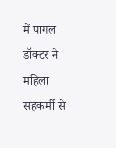में पागल डॉक्टर ने महिला सहकर्मी से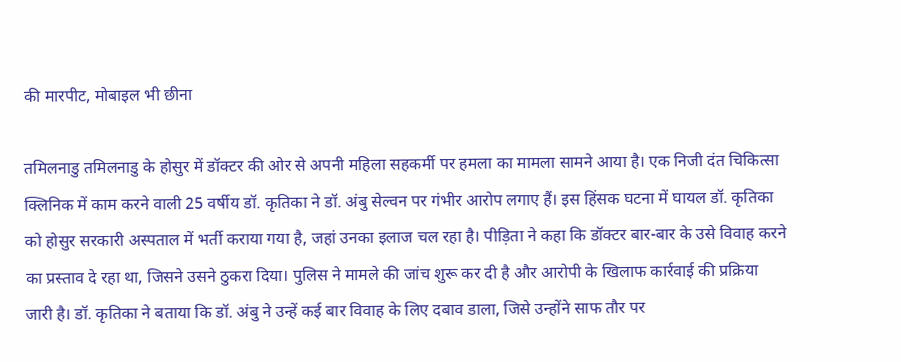की मारपीट, मोबाइल भी छीना

तमिलनाडु तमिलनाडु के होसुर में डॉक्टर की ओर से अपनी महिला सहकर्मी पर हमला का मामला सामने आया है। एक निजी दंत चिकित्सा क्लिनिक में काम करने वाली 25 वर्षीय डॉ. कृतिका ने डॉ. अंबु सेल्वन पर गंभीर आरोप लगाए हैं। इस हिंसक घटना में घायल डॉ. कृतिका को होसुर सरकारी अस्पताल में भर्ती कराया गया है, जहां उनका इलाज चल रहा है। पीड़िता ने कहा कि डॉक्टर बार-बार के उसे विवाह करने का प्रस्ताव दे रहा था, जिसने उसने ठुकरा दिया। पुलिस ने मामले की जांच शुरू कर दी है और आरोपी के खिलाफ कार्रवाई की प्रक्रिया जारी है। डॉ. कृतिका ने बताया कि डॉ. अंबु ने उन्हें कई बार विवाह के लिए दबाव डाला, जिसे उन्होंने साफ तौर पर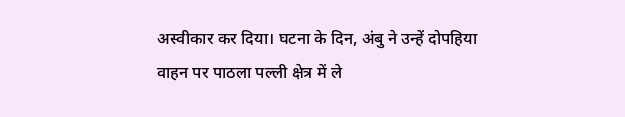अस्वीकार कर दिया। घटना के दिन, अंबु ने उन्हें दोपहिया वाहन पर पाठला पल्ली क्षेत्र में ले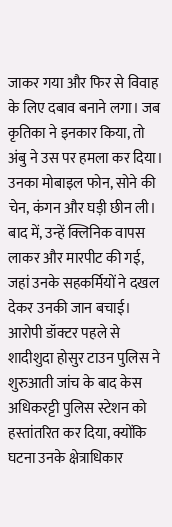जाकर गया और फिर से विवाह के लिए दबाव बनाने लगा। जब कृतिका ने इनकार किया, तो अंबु ने उस पर हमला कर दिया। उनका मोबाइल फोन, सोने की चेन, कंगन और घड़ी छीन ली। बाद में, उन्हें क्लिनिक वापस लाकर और मारपीट की गई, जहां उनके सहकर्मियों ने दखल देकर उनकी जान बचाई। आरोपी डॉक्टर पहले से शादीशुदा होसुर टाउन पुलिस ने शुरुआती जांच के बाद केस अधिकरट्टी पुलिस स्टेशन को हस्तांतरित कर दिया, क्योंकि घटना उनके क्षेत्राधिकार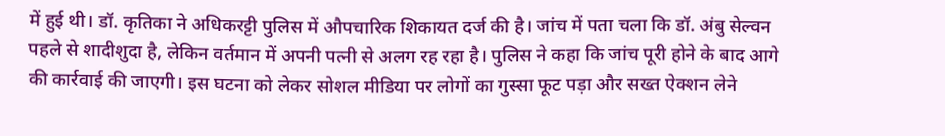में हुई थी। डॉ. कृतिका ने अधिकरट्टी पुलिस में औपचारिक शिकायत दर्ज की है। जांच में पता चला कि डॉ. अंबु सेल्वन पहले से शादीशुदा है, लेकिन वर्तमान में अपनी पत्नी से अलग रह रहा है। पुलिस ने कहा कि जांच पूरी होने के बाद आगे की कार्रवाई की जाएगी। इस घटना को लेकर सोशल मीडिया पर लोगों का गुस्सा फूट पड़ा और सख्त ऐक्शन लेने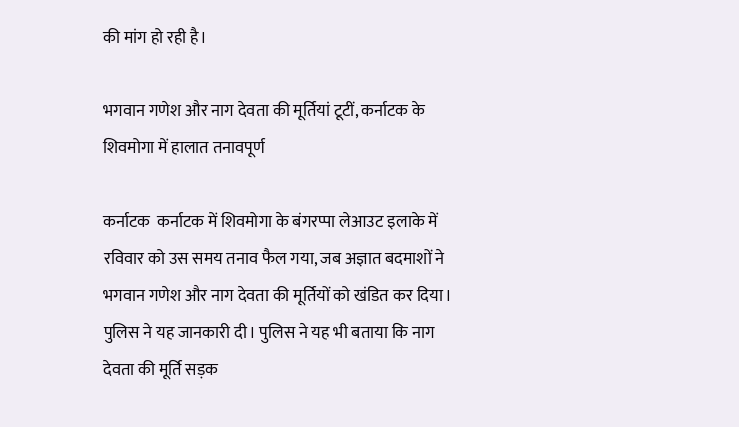की मांग हो रही है।

भगवान गणेश और नाग देवता की मूर्तियां टूटीं, कर्नाटक के शिवमोगा में हालात तनावपूर्ण

कर्नाटक  कर्नाटक में शिवमोगा के बंगरप्पा लेआउट इलाके में रविवार को उस समय तनाव फैल गया, जब अज्ञात बदमाशों ने भगवान गणेश और नाग देवता की मूर्तियों को खंडित कर दिया। पुलिस ने यह जानकारी दी। पुलिस ने यह भी बताया कि नाग देवता की मूर्ति सड़क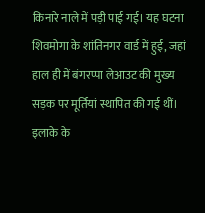किनारे नाले में पड़ी पाई गई। यह घटना शिवमोगा के शांतिनगर वार्ड में हुई, जहां हाल ही में बंगरप्पा लेआउट की मुख्य सड़क पर मूर्तियां स्थापित की गई थीं। इलाके के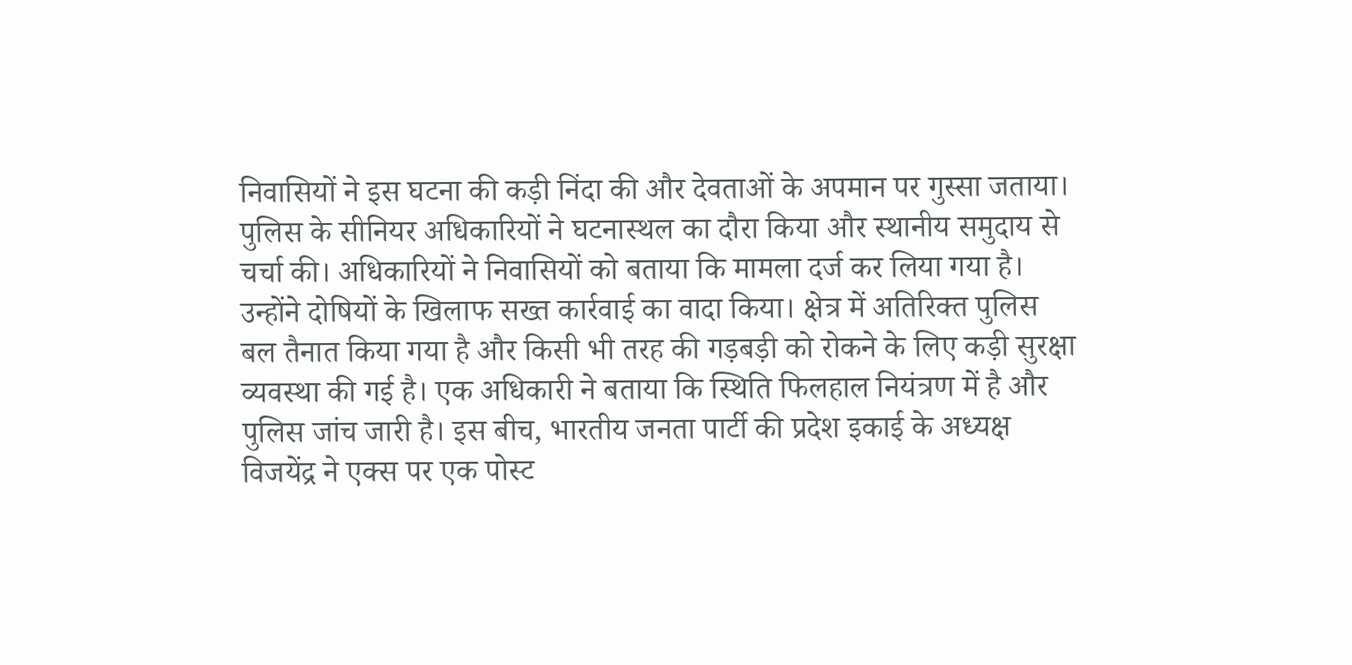निवासियों ने इस घटना की कड़ी निंदा की और देवताओं के अपमान पर गुस्सा जताया। पुलिस के सीनियर अधिकारियों ने घटनास्थल का दौरा किया और स्थानीय समुदाय से चर्चा की। अधिकारियों ने निवासियों को बताया कि मामला दर्ज कर लिया गया है। उन्होंने दोषियों के खिलाफ सख्त कार्रवाई का वादा किया। क्षेत्र में अतिरिक्त पुलिस बल तैनात किया गया है और किसी भी तरह की गड़बड़ी को रोकने के लिए कड़ी सुरक्षा व्यवस्था की गई है। एक अधिकारी ने बताया कि स्थिति फिलहाल नियंत्रण में है और पुलिस जांच जारी है। इस बीच, भारतीय जनता पार्टी की प्रदेश इकाई के अध्यक्ष विजयेंद्र ने एक्स पर एक पोस्ट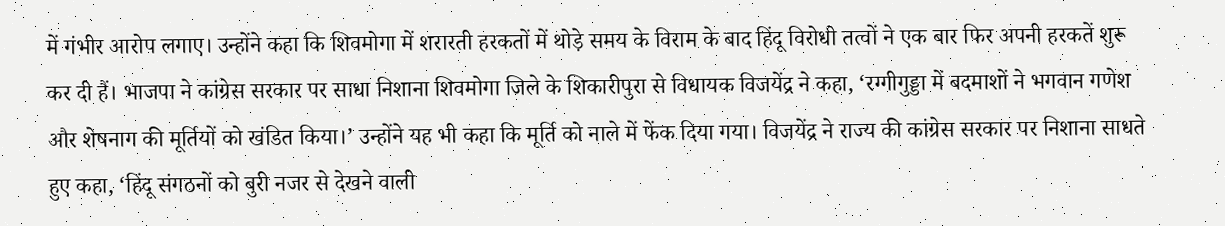में गंभीर आरोप लगाए। उन्होंने कहा कि शिवमोगा में शरारती हरकतों में थोड़े समय के विराम के बाद हिंदू विरोधी तत्वों ने एक बार फिर अपनी हरकतें शुरू कर दी हैं। भाजपा ने कांग्रेस सरकार पर साधा निशाना शिवमोगा जिले के शिकारीपुरा से विधायक विजयेंद्र ने कहा, ‘रग्गीगुड्डा में बदमाशों ने भगवान गणेश और शेषनाग की मूर्तियों को खंडित किया।’ उन्होंने यह भी कहा कि मूर्ति को नाले में फेंक दिया गया। विजयेंद्र ने राज्य की कांग्रेस सरकार पर निशाना साधते हुए कहा, ‘हिंदू संगठनों को बुरी नजर से देखने वाली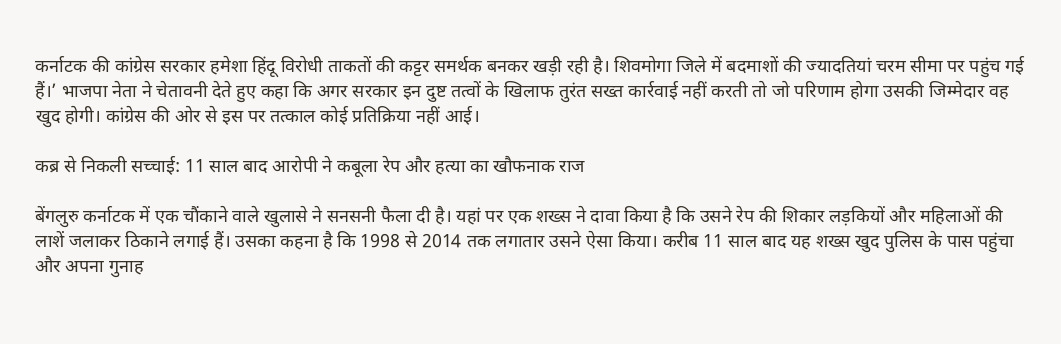कर्नाटक की कांग्रेस सरकार हमेशा हिंदू विरोधी ताकतों की कट्टर समर्थक बनकर खड़ी रही है। शिवमोगा जिले में बदमाशों की ज्यादतियां चरम सीमा पर पहुंच गई हैं।’ भाजपा नेता ने चेतावनी देते हुए कहा कि अगर सरकार इन दुष्ट तत्वों के खिलाफ तुरंत सख्त कार्रवाई नहीं करती तो जो परिणाम होगा उसकी जिम्मेदार वह खुद होगी। कांग्रेस की ओर से इस पर तत्काल कोई प्रतिक्रिया नहीं आई।

कब्र से निकली सच्चाई: 11 साल बाद आरोपी ने कबूला रेप और हत्या का खौफनाक राज

बेंगलुरु कर्नाटक में एक चौंकाने वाले खुलासे ने सनसनी फैला दी है। यहां पर एक शख्स ने दावा किया है कि उसने रेप की शिकार लड़कियों और महिलाओं की लाशें जलाकर ठिकाने लगाई हैं। उसका कहना है कि 1998 से 2014 तक लगातार उसने ऐसा किया। करीब 11 साल बाद यह शख्स खुद पुलिस के पास पहुंचा और अपना गुनाह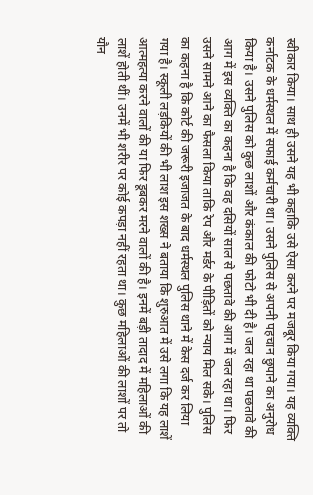स्वीकार किया। साथ ही उसने यह भी कहाकि उसे ऐसा करने पर मजबूर किया गया। यह व्यक्ति कर्नाटक के धर्मस्थल में सफाई कर्मचारी था। उसने पुलिस से अपनी पहचान छुपाने का अनुरोध किया है। उसने पुलिस को कुछ लाशों और कंकाल की फोटो भी दी है। जल रहा था पछतावे की आग में इस व्यक्ति का कहना है कि वह दसियों साल से पछतावे की आग में जल रहा था। फिर उसने सामने आने का फैसला किया ताकि रेप और मर्डर के पीड़ितों को न्याय मिल सके। पुलिस का कहना है कि कोर्ट की जरूरी इजाजत के बाद धर्मस्थल पुलिस थाने में केस दर्ज कर लिया गया है। स्कूली लड़कियों की भी लाश इस शख्स ने बताया कि शुरुआत में उसे लगा कि यह लाशें आत्महत्या करने वालों की या फिर डूबकर मरने वालों की है। इनमें बड़ी तादाद में महिलाओं की लाशें होती थीं। उनमें भी शरीर पर कोई कपड़ा नहीं रहता था। कुछ महिलाओं की लाशों पर तो यौन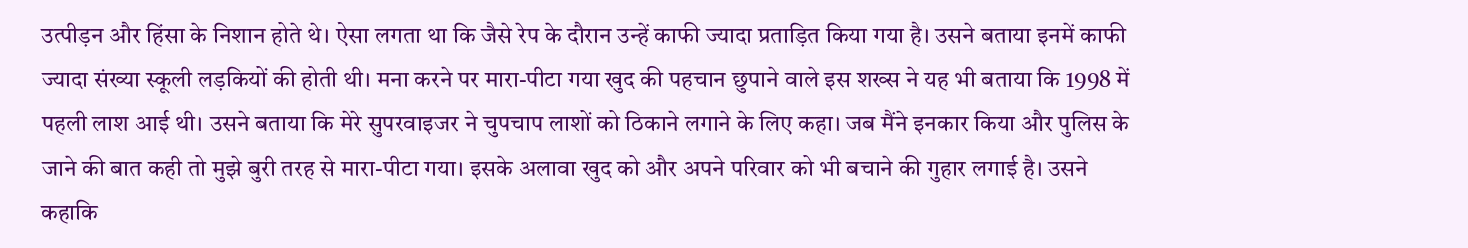उत्पीड़न और हिंसा के निशान होते थे। ऐसा लगता था कि जैसे रेप के दौरान उन्हें काफी ज्यादा प्रताड़ित किया गया है। उसने बताया इनमें काफी ज्यादा संख्या स्कूली लड़कियों की होती थी। मना करने पर मारा-पीटा गया खुद की पहचान छुपाने वाले इस शख्स ने यह भी बताया कि 1998 में पहली लाश आई थी। उसने बताया कि मेरे सुपरवाइजर ने चुपचाप लाशों को ठिकाने लगाने के लिए कहा। जब मैंने इनकार किया और पुलिस के जाने की बात कही तो मुझे बुरी तरह से मारा-पीटा गया। इसके अलावा खुद को और अपने परिवार को भी बचाने की गुहार लगाई है। उसने कहाकि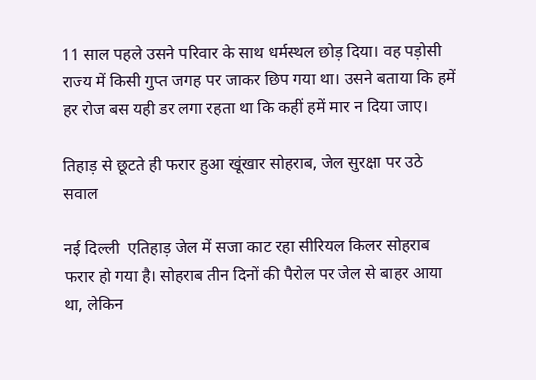11 साल पहले उसने परिवार के साथ धर्मस्थल छोड़ दिया। वह पड़ोसी राज्य में किसी गुप्त जगह पर जाकर छिप गया था। उसने बताया कि हमें हर रोज बस यही डर लगा रहता था कि कहीं हमें मार न दिया जाए।

तिहाड़ से छूटते ही फरार हुआ खूंखार सोहराब, जेल सुरक्षा पर उठे सवाल

नई दिल्ली  एतिहाड़ जेल में सजा काट रहा सीरियल किलर सोहराब फरार हो गया है। सोहराब तीन दिनों की पैरोल पर जेल से बाहर आया था, लेकिन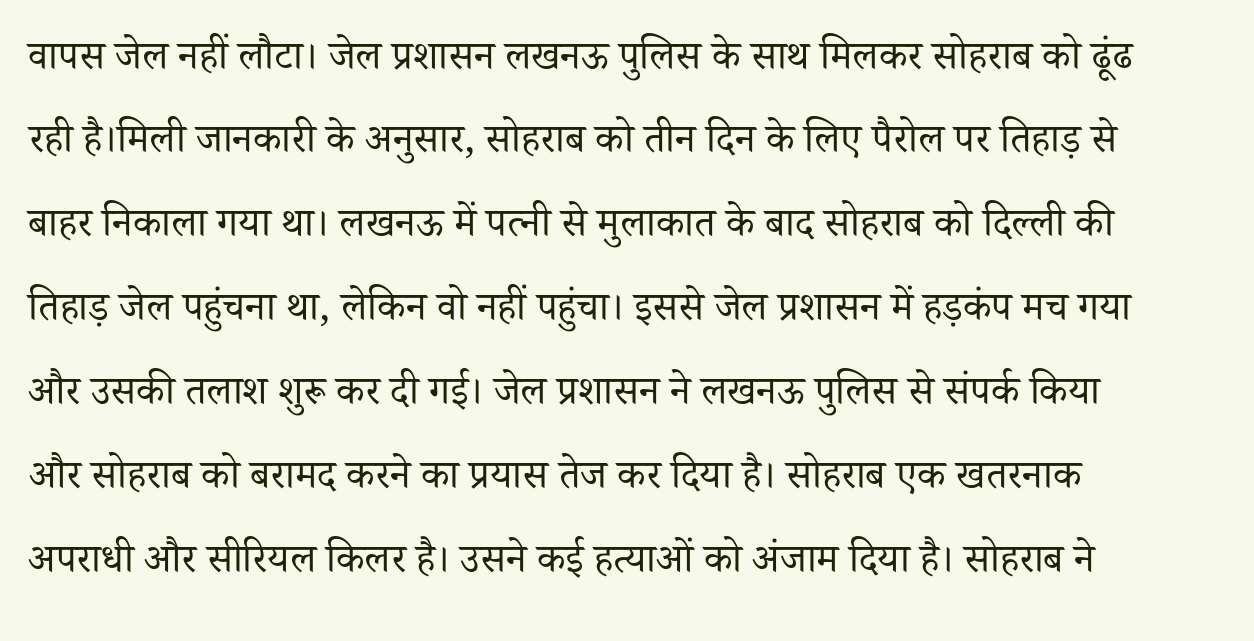वापस जेल नहीं लौटा। जेल प्रशासन लखनऊ पुलिस के साथ मिलकर सोहराब को ढूंढ रही है।मिली जानकारी के अनुसार, सोहराब को तीन दिन के लिए पैरोल पर तिहाड़ से बाहर निकाला गया था। लखनऊ में पत्नी से मुलाकात के बाद सोहराब को दिल्ली की तिहाड़ जेल पहुंचना था, लेकिन वो नहीं पहुंचा। इससे जेल प्रशासन में हड़कंप मच गया और उसकी तलाश शुरू कर दी गई। जेल प्रशासन ने लखनऊ पुलिस से संपर्क किया और सोहराब को बरामद करने का प्रयास तेज कर दिया है। सोहराब एक खतरनाक अपराधी और सीरियल किलर है। उसने कई हत्याओं को अंजाम दिया है। सोहराब ने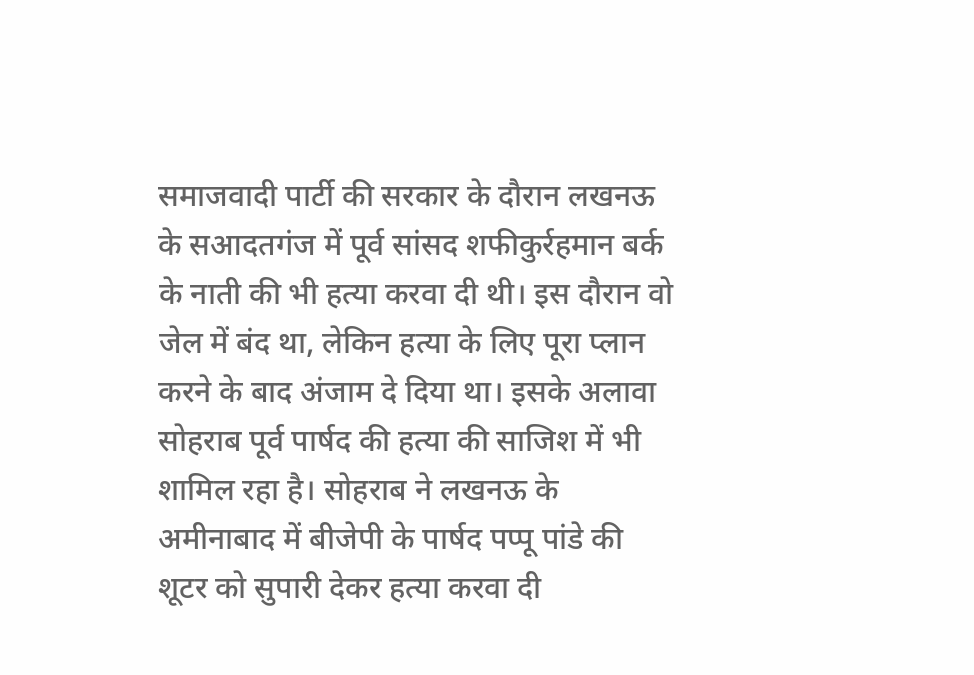समाजवादी पार्टी की सरकार के दौरान लखनऊ के सआदतगंज में पूर्व सांसद शफीकुर्रहमान बर्क के नाती की भी हत्या करवा दी थी। इस दौरान वो जेल में बंद था, लेकिन हत्या के लिए पूरा प्लान करने के बाद अंजाम दे दिया था। इसके अलावा सोहराब पूर्व पार्षद की हत्या की साजिश में भी शामिल रहा है। सोहराब ने लखनऊ के अमीनाबाद में बीजेपी के पार्षद पप्पू पांडे की शूटर को सुपारी देकर हत्या करवा दी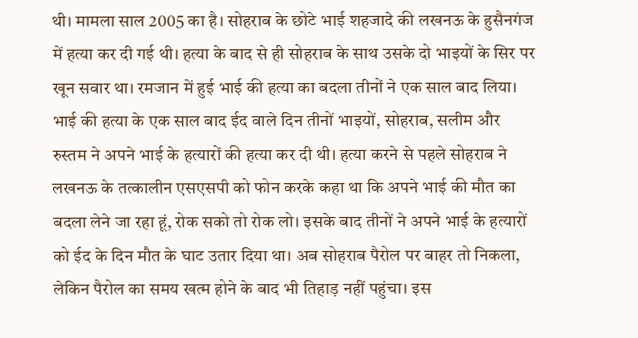थी। मामला साल 2005 का है। सोहराब के छोटे भाई शहजादे की लखनऊ के हुसैनगंज में हत्या कर दी गई थी। हत्या के बाद से ही सोहराब के साथ उसके दो भाइयों के सिर पर खून सवार था। रमजान में हुई भाई की हत्या का बदला तीनों ने एक साल बाद लिया। भाई की हत्या के एक साल बाद ईद वाले दिन तीनों भाइयों, सोहराब, सलीम और रुस्तम ने अपने भाई के हत्यारों की हत्या कर दी थी। हत्या करने से पहले सोहराब ने लखनऊ के तत्कालीन एसएसपी को फोन करके कहा था कि अपने भाई की मौत का बदला लेने जा रहा हूं, रोक सको तो रोक लो। इसके बाद तीनों ने अपने भाई के हत्यारों को ईद के दिन मौत के घाट उतार दिया था। अब सोहराब पैरोल पर बाहर तो निकला, लेकिन पैरोल का समय खत्म होने के बाद भी तिहाड़ नहीं पहुंचा। इस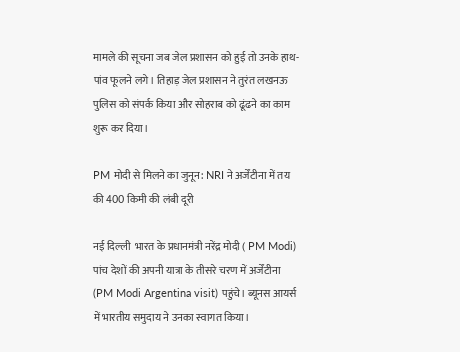मामले की सूचना जब जेल प्रशासन को हुई तो उनके हाथ-पांव फूलने लगे। तिहाड़ जेल प्रशासन ने तुरंत लखनऊ पुलिस को संपर्क किया और सोहराब को ढूंढने का काम शुरू कर दिया।

PM मोदी से मिलने का जुनून: NRI ने अर्जेंटीना में तय की 400 किमी की लंबी दूरी

नई दिल्ली  भारत के प्रधानमंत्री नरेंद्र मोदी ( PM Modi) पांच देशों की अपनी यात्रा के तीसरे चरण में अर्जेंटीना (PM Modi Argentina visit) पहुंचे। ब्यूनस आयर्स में भारतीय समुदाय ने उनका स्वागत किया।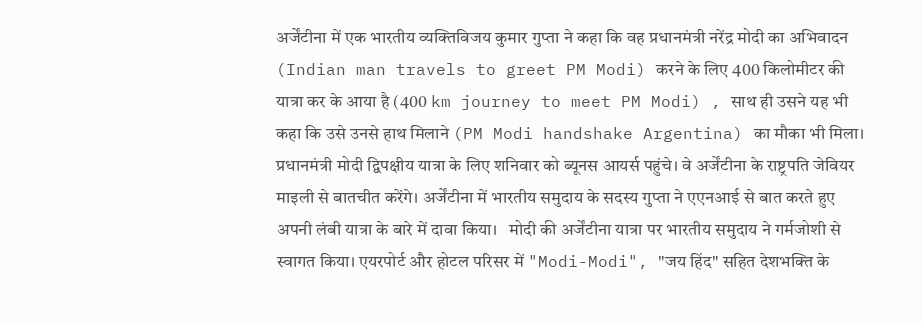अर्जेंटीना में एक भारतीय व्यक्तिविजय कुमार गुप्ता ने कहा कि वह प्रधानमंत्री नरेंद्र मोदी का अभिवादन (Indian man travels to greet PM Modi) करने के लिए 400 किलोमीटर की यात्रा कर के आया है (400 km journey to meet PM Modi) , साथ ही उसने यह भी कहा कि उसे उनसे हाथ मिलाने (PM Modi handshake Argentina) का मौका भी मिला। प्रधानमंत्री मोदी द्विपक्षीय यात्रा के लिए शनिवार को ब्यूनस आयर्स पहुंचे। वे अर्जेंटीना के राष्ट्रपति जेवियर माइली से बातचीत करेंगे। अर्जेंटीना में भारतीय समुदाय के सदस्य गुप्ता ने एएनआई से बात करते हुए अपनी लंबी यात्रा के बारे में दावा किया।   मोदी की अर्जेंटीना यात्रा पर भारतीय समुदाय ने गर्मजोशी से स्वागत किया। एयरपोर्ट और होटल परिसर में "Modi-Modi", "जय हिंद" सहित देशभक्ति के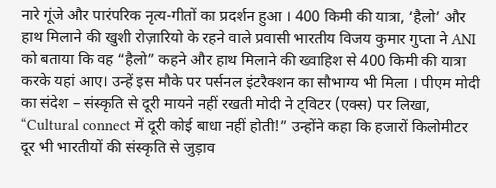नारे गूंजे और पारंपरिक नृत्य-गीतों का प्रदर्शन हुआ । 400 किमी की यात्रा, ‘हैलो’ और हाथ मिलाने की खुशी रोज़ारियो के रहने वाले प्रवासी भारतीय विजय कुमार गुप्ता ने ANI को बताया कि वह “हैलो” कहने और हाथ मिलाने की ख्वाहिश से 400 किमी की यात्रा करके यहां आए। उन्हें इस मौके पर पर्सनल इंटरैक्शन का सौभाग्य भी मिला । पीएम मोदी का संदेश – संस्कृति से दूरी मायने नहीं रखती मोदी ने ट्विटर (एक्स) पर लिखा, “Cultural connect में दूरी कोई बाधा नहीं होती!” उन्होंने कहा कि हजारों किलोमीटर दूर भी भारतीयों की संस्कृति से जुड़ाव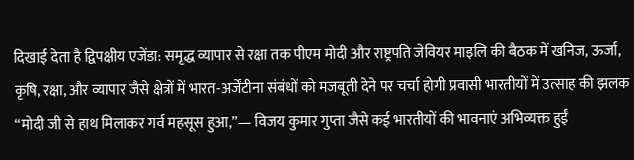दिखाई देता है द्विपक्षीय एजेंडा: समृद्ध व्यापार से रक्षा तक पीएम मोदी और राष्ट्रपति जेवियर माइलि की बैठक में खनिज, ऊर्जा, कृषि, रक्षा, और व्यापार जैसे क्षेत्रों में भारत-अर्जेंटीना संबंधों को मजबूती देने पर चर्चा होगी प्रवासी भारतीयों में उत्साह की झलक “मोदी जी से हाथ मिलाकर गर्व महसूस हुआ,”— विजय कुमार गुप्ता जैसे कई भारतीयों की भावनाएं अभिव्यक्त हुईं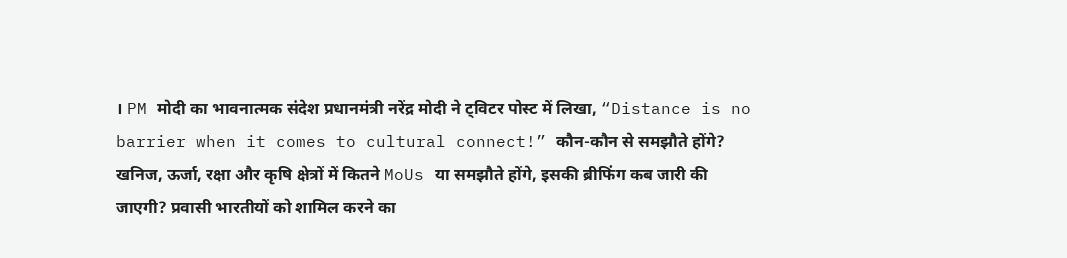। PM मोदी का भावनात्मक संदेश प्रधानमंत्री नरेंद्र मोदी ने ट्विटर पोस्ट में लिखा, “Distance is no barrier when it comes to cultural connect!” कौन-कौन से समझौते होंगे? खनिज, ऊर्जा, रक्षा और कृषि क्षेत्रों में कितने MoUs या समझौते होंगे, इसकी ब्रीफिंग कब जारी की जाएगी? प्रवासी भारतीयों को शामिल करने का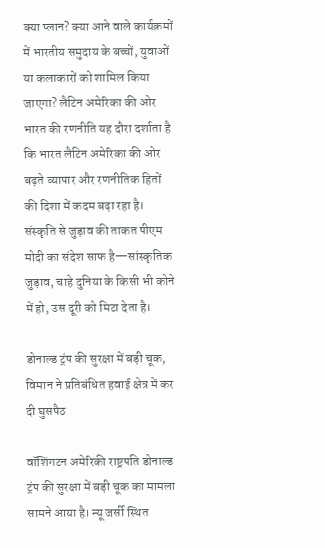क्या प्लान? क्या आने वाले कार्यक्रमों में भारतीय समुदाय के बच्चों, युवाओं या कलाकारों को शामिल किया जाएगा? लैटिन अमेरिका की ओर भारत की रणनीति यह दौरा दर्शाता है कि भारत लैटिन अमेरिका की ओर बढ़ते व्यापार और रणनीतिक हितों की दिशा में कदम बढ़ा रहा है। संस्कृति से जुड़ाव की ताकत पीएम मोदी का संदेश साफ है—सांस्कृतिक जुड़ाव, चाहे दुनिया के किसी भी कोने में हो, उस दूरी को मिटा देता है।

डोनाल्ड ट्रंप की सुरक्षा में बड़ी चूक, विमान ने प्रतिबंधित हवाई क्षेत्र में कर दी घुसपैठ

वॉशिंगटन अमेरिकी राष्ट्रपति डोनाल्ड ट्रंप की सुरक्षा में बड़ी चूक का मामला सामने आया है। न्यू जर्सी स्थित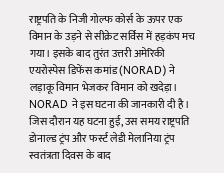राष्ट्रपति के निजी गोल्फ कोर्स के ऊपर एक विमान के उड़ने से सीक्रेट सर्विस में हड़कंप मच गया। इसके बाद तुरंत उत्तरी अमेरिकी एयरोस्पेस डिफेंस कमांड (NORAD) ने लड़ाकू विमान भेजकर विमान को खदेड़ा। NORAD ने इस घटना की जानकारी दी है। जिस दौरान यह घटना हुई, उस समय राष्ट्रपति डोनाल्ड ट्रंप और फर्स्ट लेडी मेलानिया ट्रंप स्वतंत्रता दिवस के बाद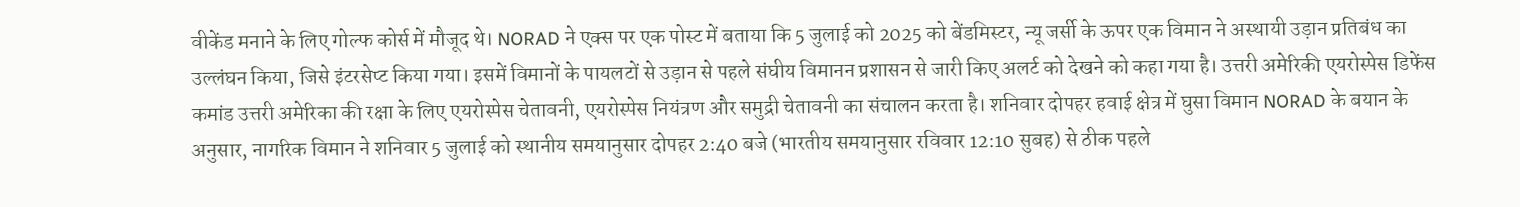वीकेंड मनाने के लिए गोल्फ कोर्स में मौजूद थे। NORAD ने एक्स पर एक पोस्ट में बताया कि 5 जुलाई को 2025 को बेंडमिस्टर, न्यू जर्सी के ऊपर एक विमान ने अस्थायी उड़ान प्रतिबंध का उल्लंघन किया, जिसे इंटरसेप्ट किया गया। इसमें विमानों के पायलटों से उड़ान से पहले संघीय विमानन प्रशासन से जारी किए अलर्ट को देखने को कहा गया है। उत्तरी अमेरिकी एयरोस्पेस डिफेंस कमांड उत्तरी अमेरिका की रक्षा के लिए एयरोस्पेस चेतावनी, एयरोस्पेस नियंत्रण और समुद्री चेतावनी का संचालन करता है। शनिवार दोपहर हवाई क्षेत्र में घुसा विमान NORAD के बयान के अनुसार, नागरिक विमान ने शनिवार 5 जुलाई को स्थानीय समयानुसार दोपहर 2:40 बजे (भारतीय समयानुसार रविवार 12:10 सुबह) से ठीक पहले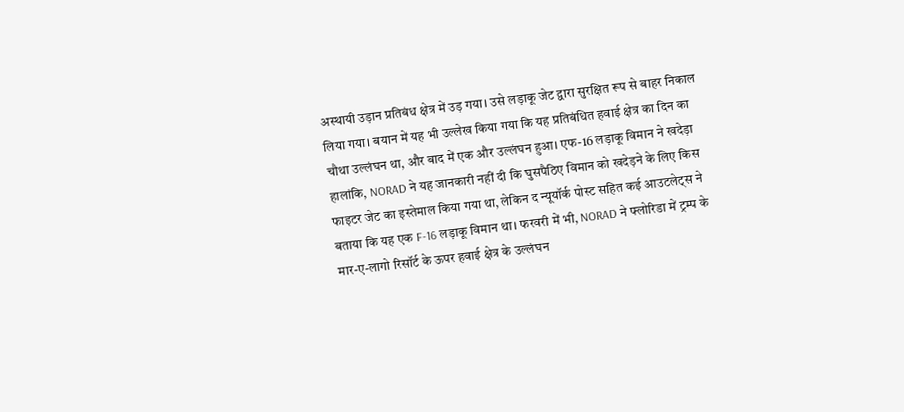अस्थायी उड़ान प्रतिबंध क्षेत्र में उड़ गया। उसे लड़ाकू जेट द्वारा सुरक्षित रूप से बाहर निकाल लिया गया। बयान में यह भी उल्लेख किया गया कि यह प्रतिबंधित हवाई क्षेत्र का दिन का चौथा उल्लंघन था, और बाद में एक और उल्लंघन हुआ। एफ-16 लड़ाकू विमान ने खदेड़ा हालांकि, NORAD ने यह जानकारी नहीं दी कि घुसपैठिए विमान को खदेड़ने के लिए किस फाइटर जेट का इस्तेमाल किया गया था, लेकिन द न्यूयॉर्क पोस्ट सहित कई आउटलेट्स ने बताया कि यह एक F-16 लड़ाकू विमान था। फरवरी में भी, NORAD ने फ्लोरिडा में ट्रम्प के मार-ए-लागो रिसॉर्ट के ऊपर हवाई क्षेत्र के उल्लंघन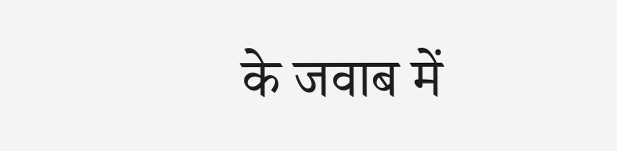के जवाब में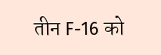तीन F-16 को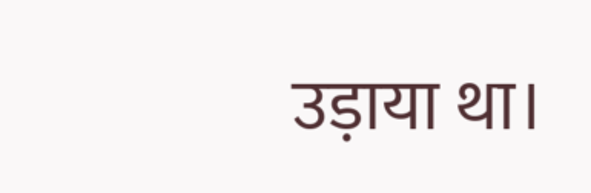उड़ाया था।